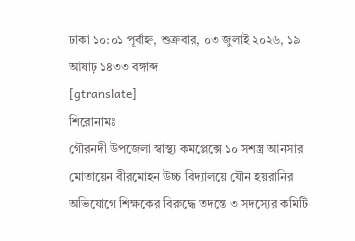ঢাকা ১০:০১ পূর্বাহ্ন, শুক্রবার, ০৩ জুলাই ২০২৬, ১৯ আষাঢ় ১৪৩৩ বঙ্গাব্দ
[gtranslate]
শিরোনামঃ
গৌরনদী উপজেলা স্বাস্থ্য কমপ্লেক্সে ১০ সশস্ত্র আনসার মোতায়েন বীরমোহন উচ্চ বিদ্যালয়ে যৌন হয়রানির অভিযোগে শিক্ষকের বিরুদ্ধে তদন্তে ৩ সদস্যের কমিটি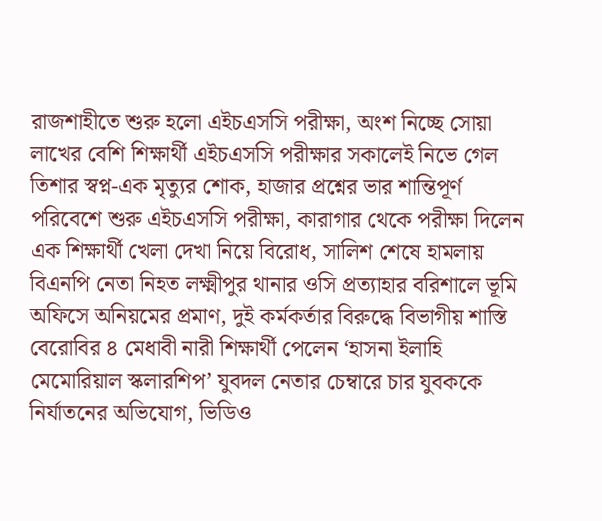রাজশাহীতে শুরু হলো এইচএসসি পরীক্ষা, অংশ নিচ্ছে সোয়া লাখের বেশি শিক্ষার্থী এইচএসসি পরীক্ষার সকালেই নিভে গেল তিশার স্বপ্ন-এক মৃত্যুর শোক, হাজার প্রশ্নের ভার শান্তিপূর্ণ পরিবেশে শুরু এইচএসসি পরীক্ষা, কারাগার থেকে পরীক্ষা দিলেন এক শিক্ষার্থী খেলা দেখা নিয়ে বিরোধ, সালিশ শেষে হামলায় বিএনপি নেতা নিহত লক্ষ্মীপুর থানার ওসি প্রত্যাহার বরিশালে ভূমি অফিসে অনিয়মের প্রমাণ, দুই কর্মকর্তার বিরুদ্ধে বিভাগীয় শাস্তি বেরোবির ৪ মেধাবী নারী শিক্ষার্থী পেলেন ‘হাসনা ইলাহি মেমোরিয়াল স্কলারশিপ’ যুবদল নেতার চেম্বারে চার যুবককে নির্যাতনের অভিযোগ, ভিডিও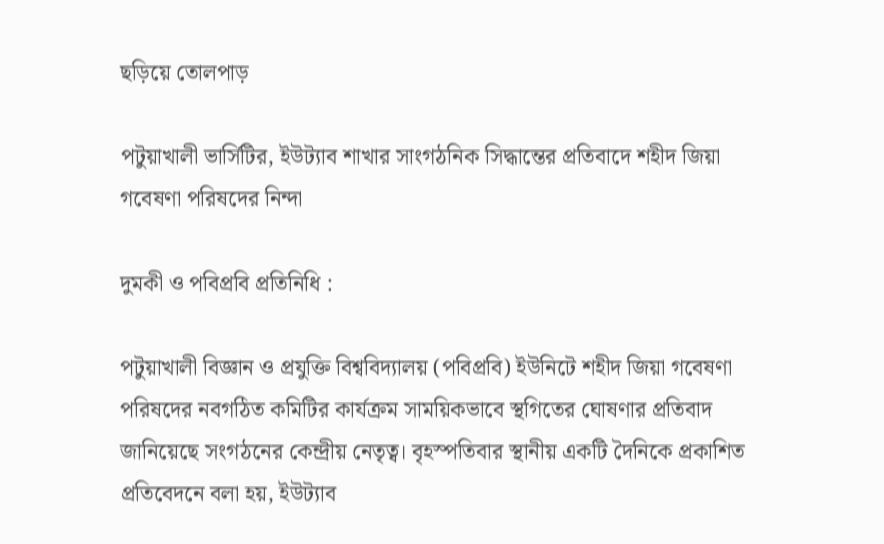ছড়িয়ে তোলপাড়

পটুয়াখালী ভার্সিটির, ইউট্যাব শাখার সাংগঠনিক সিদ্ধান্তের প্রতিবাদে শহীদ জিয়া গবেষণা পরিষদের নিন্দা

দুমকী ও পবিপ্রবি প্রতিনিধি :

পটুয়াখালী বিজ্ঞান ও প্রযুক্তি বিশ্ববিদ্যালয় (পবিপ্রবি) ইউনিটে শহীদ জিয়া গবেষণা পরিষদের নবগঠিত কমিটির কার্যক্রম সাময়িকভাবে স্থগিতের ঘোষণার প্রতিবাদ জানিয়েছে সংগঠনের কেন্দ্রীয় নেতৃত্ব। বৃহস্পতিবার স্থানীয় একটি দৈনিকে প্রকাশিত প্রতিবেদনে বলা হয়, ইউট্যাব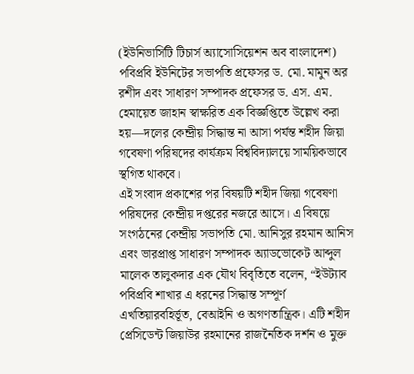(ইউনিভার্সিটি টিচার্স অ্যাসোসিয়েশন অব বাংলাদেশ) পবিপ্রবি ইউনিটের সভাপতি প্রফেসর ড. মো. মামুন অর রশীদ এবং সাধারণ সম্পাদক প্রফেসর ড. এস. এম. হেমায়েত জাহান স্বাক্ষরিত এক বিজ্ঞপ্তিতে উল্লেখ করা হয়—দলের কেন্দ্রীয় সিদ্ধান্ত না আসা পর্যন্ত শহীদ জিয়া গবেষণা পরিষদের কার্যক্রম বিশ্ববিদ্যালয়ে সাময়িকভাবে স্থগিত থাকবে।
এই সংবাদ প্রকাশের পর বিষয়টি শহীদ জিয়া গবেষণা পরিষদের কেন্দ্রীয় দপ্তরের নজরে আসে। এ বিষয়ে সংগঠনের কেন্দ্রীয় সভাপতি মো. আনিসুর রহমান আনিস এবং ভারপ্রাপ্ত সাধারণ সম্পাদক অ্যাডভোকেট আব্দুল মালেক তালুকদার এক যৌথ বিবৃতিতে বলেন, “ইউট্যাব পবিপ্রবি শাখার এ ধরনের সিদ্ধান্ত সম্পূর্ণ এখতিয়ারবহির্ভূত, বেআইনি ও অগণতান্ত্রিক। এটি শহীদ প্রেসিডেন্ট জিয়াউর রহমানের রাজনৈতিক দর্শন ও মুক্ত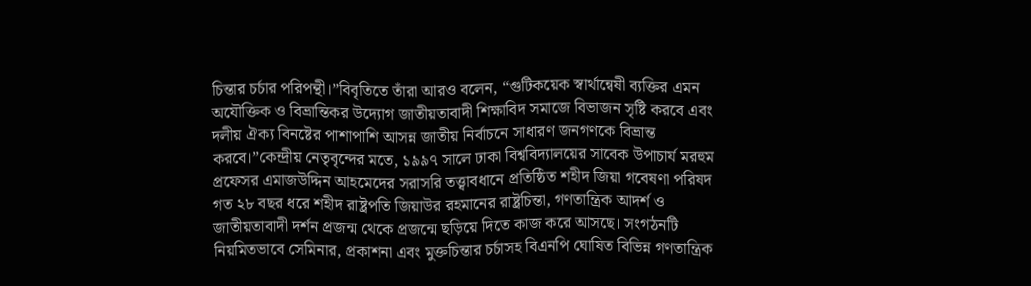চিন্তার চর্চার পরিপন্থী।”বিবৃতিতে তাঁরা আরও বলেন, “গুটিকয়েক স্বার্থান্বেষী ব্যক্তির এমন অযৌক্তিক ও বিভ্রান্তিকর উদ্যোগ জাতীয়তাবাদী শিক্ষাবিদ সমাজে বিভাজন সৃষ্টি করবে এবং দলীয় ঐক্য বিনষ্টের পাশাপাশি আসন্ন জাতীয় নির্বাচনে সাধারণ জনগণকে বিভ্রান্ত করবে।”কেন্দ্রীয় নেতৃবৃন্দের মতে, ১৯৯৭ সালে ঢাকা বিশ্ববিদ্যালয়ের সাবেক উপাচার্য মরহুম প্রফেসর এমাজউদ্দিন আহমেদের সরাসরি তত্ত্বাবধানে প্রতিষ্ঠিত শহীদ জিয়া গবেষণা পরিষদ গত ২৮ বছর ধরে শহীদ রাষ্ট্রপতি জিয়াউর রহমানের রাষ্ট্রচিন্তা, গণতান্ত্রিক আদর্শ ও জাতীয়তাবাদী দর্শন প্রজন্ম থেকে প্রজন্মে ছড়িয়ে দিতে কাজ করে আসছে। সংগঠনটি নিয়মিতভাবে সেমিনার, প্রকাশনা এবং মুক্তচিন্তার চর্চাসহ বিএনপি ঘোষিত বিভিন্ন গণতান্ত্রিক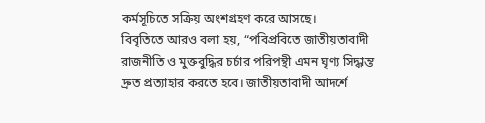কর্মসূচিতে সক্রিয় অংশগ্রহণ করে আসছে।
বিবৃতিতে আরও বলা হয়, “পবিপ্রবিতে জাতীয়তাবাদী রাজনীতি ও মুক্তবুদ্ধির চর্চার পরিপন্থী এমন ঘৃণ্য সিদ্ধান্ত দ্রুত প্রত্যাহার করতে হবে। জাতীয়তাবাদী আদর্শে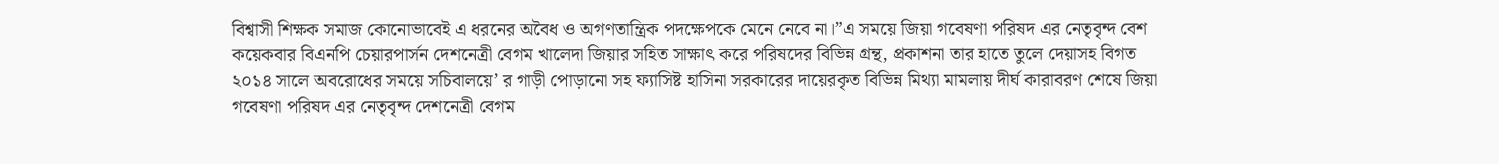বিশ্বাসী শিক্ষক সমাজ কোনোভাবেই এ ধরনের অবৈধ ও অগণতান্ত্রিক পদক্ষেপকে মেনে নেবে না।”এ সময়ে জিয়া গবেষণা পরিষদ এর নেতৃবৃন্দ বেশ কয়েকবার বিএনপি চেয়ারপার্সন দেশনেত্রী বেগম খালেদা জিয়ার সহিত সাক্ষাৎ করে পরিষদের বিভিন্ন গ্রন্থ, প্রকাশনা তার হাতে তুলে দেয়াসহ বিগত ২০১৪ সালে অবরোধের সময়ে সচিবালয়ে’ র গাড়ী পোড়ানো সহ ফ্যাসিষ্ট হাসিনা সরকারের দায়েরকৃত বিভিন্ন মিথ্যা মামলায় দীর্ঘ কারাবরণ শেষে জিয়া গবেষণা পরিষদ এর নেতৃবৃন্দ দেশনেত্রী বেগম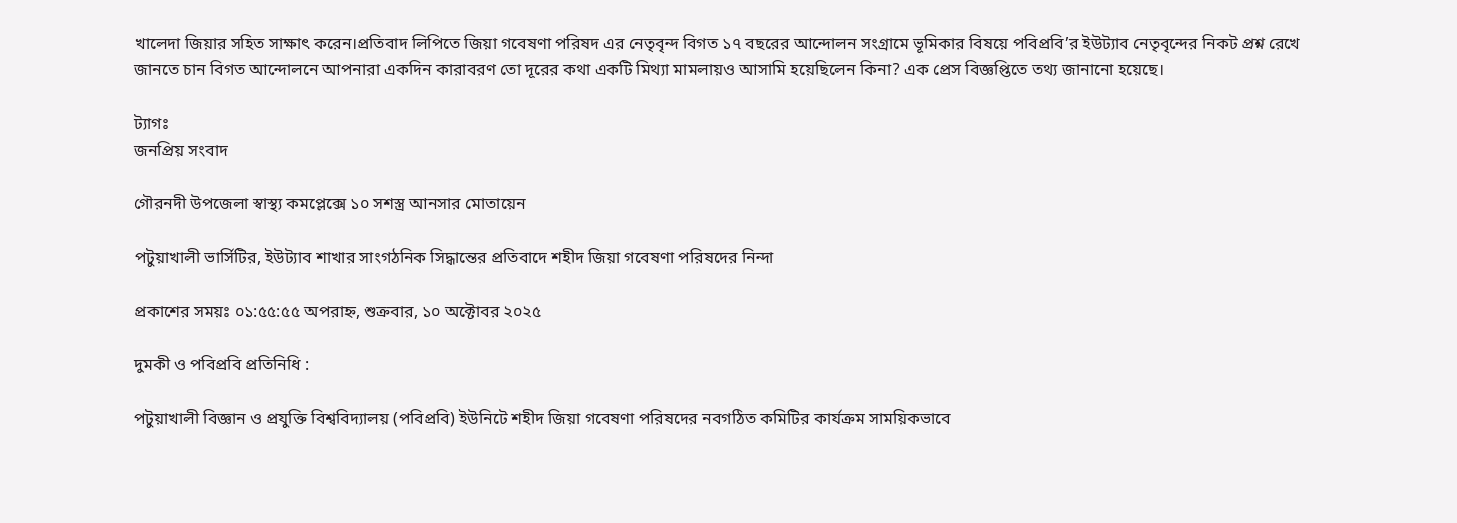খালেদা জিয়ার সহিত সাক্ষাৎ করেন।প্রতিবাদ লিপিতে জিয়া গবেষণা পরিষদ এর নেতৃবৃন্দ বিগত ১৭ বছরের আন্দোলন সংগ্রামে ভূমিকার বিষয়ে পবিপ্রবি’র ইউট্যাব নেতৃবৃন্দের নিকট প্রশ্ন রেখে জানতে চান বিগত আন্দোলনে আপনারা একদিন কারাবরণ তো দূরের কথা একটি মিথ্যা মামলায়ও আসামি হয়েছিলেন কিনা? এক প্রেস বিজ্ঞপ্তিতে তথ্য জানানো হয়েছে।

ট্যাগঃ
জনপ্রিয় সংবাদ

গৌরনদী উপজেলা স্বাস্থ্য কমপ্লেক্সে ১০ সশস্ত্র আনসার মোতায়েন

পটুয়াখালী ভার্সিটির, ইউট্যাব শাখার সাংগঠনিক সিদ্ধান্তের প্রতিবাদে শহীদ জিয়া গবেষণা পরিষদের নিন্দা

প্রকাশের সময়ঃ ০১:৫৫:৫৫ অপরাহ্ন, শুক্রবার, ১০ অক্টোবর ২০২৫

দুমকী ও পবিপ্রবি প্রতিনিধি :

পটুয়াখালী বিজ্ঞান ও প্রযুক্তি বিশ্ববিদ্যালয় (পবিপ্রবি) ইউনিটে শহীদ জিয়া গবেষণা পরিষদের নবগঠিত কমিটির কার্যক্রম সাময়িকভাবে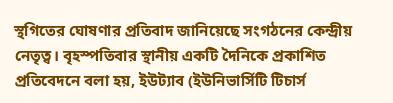স্থগিতের ঘোষণার প্রতিবাদ জানিয়েছে সংগঠনের কেন্দ্রীয় নেতৃত্ব। বৃহস্পতিবার স্থানীয় একটি দৈনিকে প্রকাশিত প্রতিবেদনে বলা হয়, ইউট্যাব (ইউনিভার্সিটি টিচার্স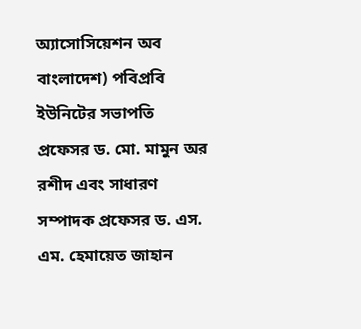অ্যাসোসিয়েশন অব বাংলাদেশ) পবিপ্রবি ইউনিটের সভাপতি প্রফেসর ড. মো. মামুন অর রশীদ এবং সাধারণ সম্পাদক প্রফেসর ড. এস. এম. হেমায়েত জাহান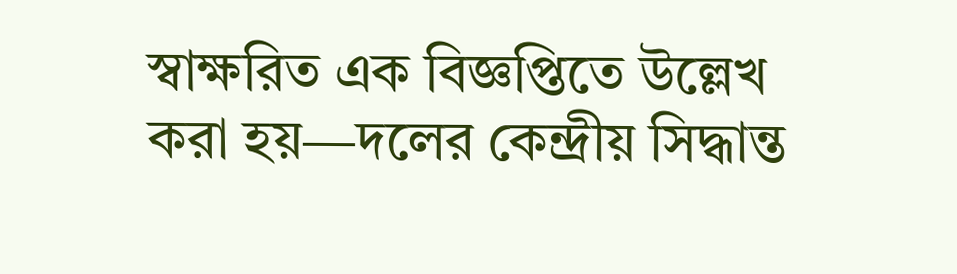স্বাক্ষরিত এক বিজ্ঞপ্তিতে উল্লেখ করা হয়—দলের কেন্দ্রীয় সিদ্ধান্ত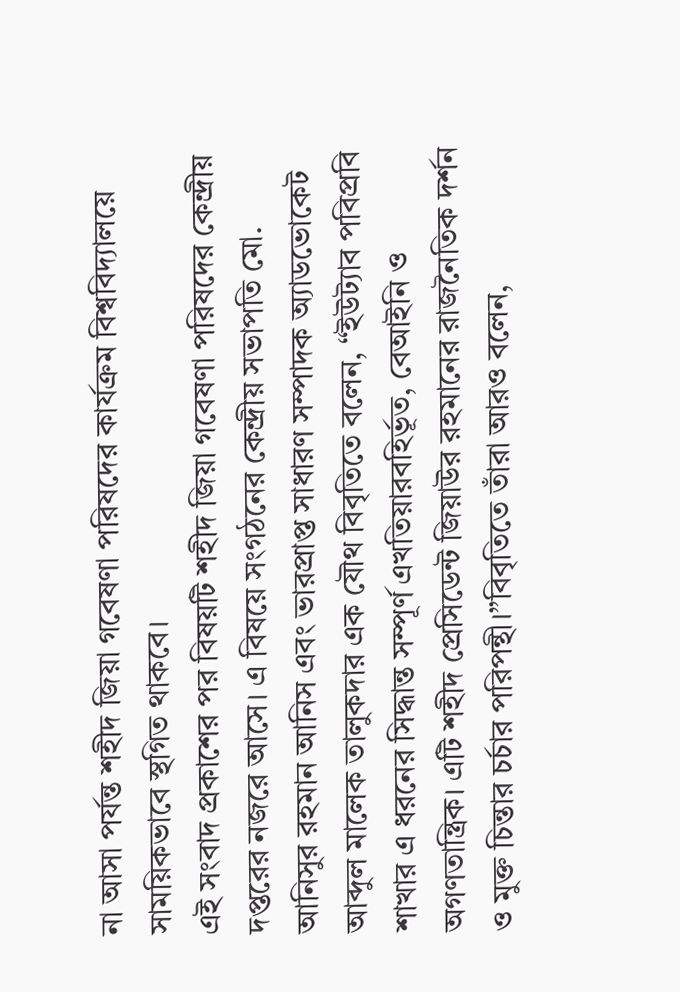না আসা পর্যন্ত শহীদ জিয়া গবেষণা পরিষদের কার্যক্রম বিশ্ববিদ্যালয়ে সাময়িকভাবে স্থগিত থাকবে।
এই সংবাদ প্রকাশের পর বিষয়টি শহীদ জিয়া গবেষণা পরিষদের কেন্দ্রীয় দপ্তরের নজরে আসে। এ বিষয়ে সংগঠনের কেন্দ্রীয় সভাপতি মো. আনিসুর রহমান আনিস এবং ভারপ্রাপ্ত সাধারণ সম্পাদক অ্যাডভোকেট আব্দুল মালেক তালুকদার এক যৌথ বিবৃতিতে বলেন, “ইউট্যাব পবিপ্রবি শাখার এ ধরনের সিদ্ধান্ত সম্পূর্ণ এখতিয়ারবহির্ভূত, বেআইনি ও অগণতান্ত্রিক। এটি শহীদ প্রেসিডেন্ট জিয়াউর রহমানের রাজনৈতিক দর্শন ও মুক্ত চিন্তার চর্চার পরিপন্থী।”বিবৃতিতে তাঁরা আরও বলেন,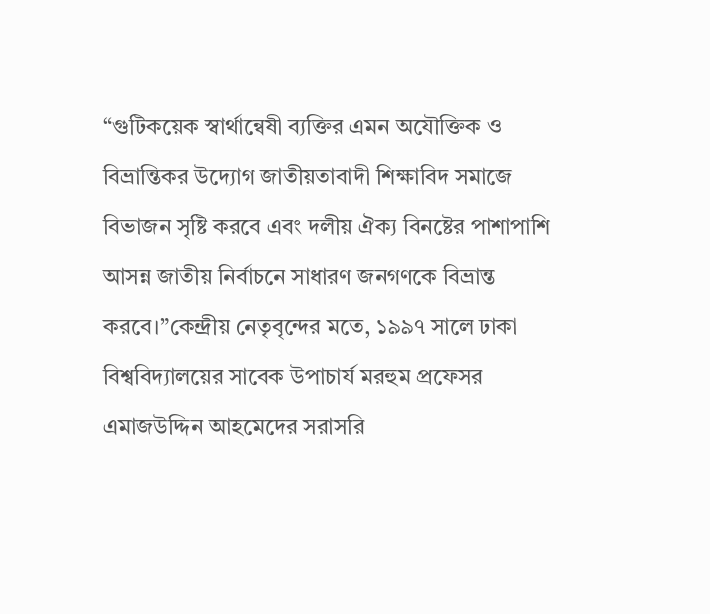“গুটিকয়েক স্বার্থান্বেষী ব্যক্তির এমন অযৌক্তিক ও বিভ্রান্তিকর উদ্যোগ জাতীয়তাবাদী শিক্ষাবিদ সমাজে বিভাজন সৃষ্টি করবে এবং দলীয় ঐক্য বিনষ্টের পাশাপাশি আসন্ন জাতীয় নির্বাচনে সাধারণ জনগণকে বিভ্রান্ত করবে।”কেন্দ্রীয় নেতৃবৃন্দের মতে, ১৯৯৭ সালে ঢাকা বিশ্ববিদ্যালয়ের সাবেক উপাচার্য মরহুম প্রফেসর এমাজউদ্দিন আহমেদের সরাসরি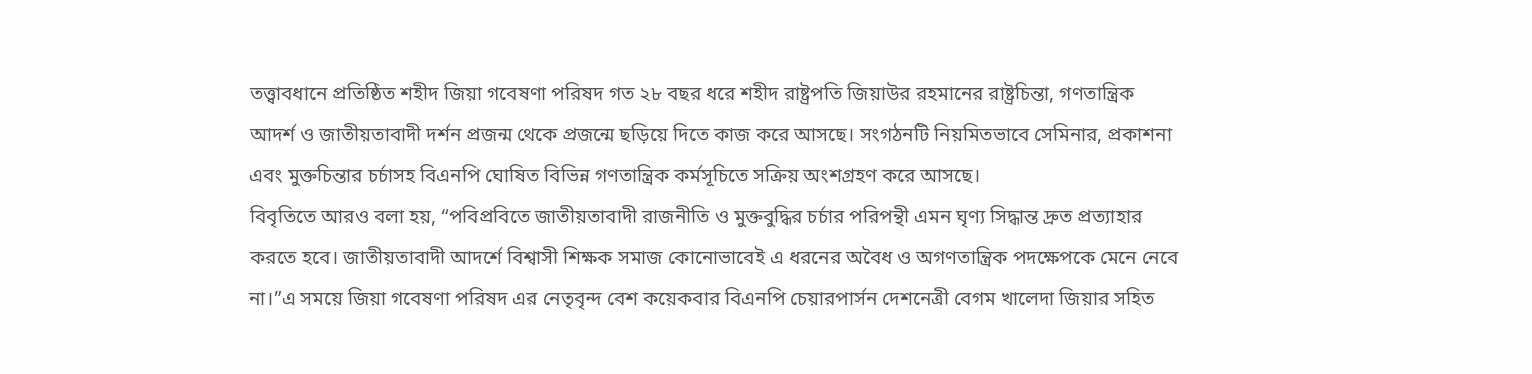তত্ত্বাবধানে প্রতিষ্ঠিত শহীদ জিয়া গবেষণা পরিষদ গত ২৮ বছর ধরে শহীদ রাষ্ট্রপতি জিয়াউর রহমানের রাষ্ট্রচিন্তা, গণতান্ত্রিক আদর্শ ও জাতীয়তাবাদী দর্শন প্রজন্ম থেকে প্রজন্মে ছড়িয়ে দিতে কাজ করে আসছে। সংগঠনটি নিয়মিতভাবে সেমিনার, প্রকাশনা এবং মুক্তচিন্তার চর্চাসহ বিএনপি ঘোষিত বিভিন্ন গণতান্ত্রিক কর্মসূচিতে সক্রিয় অংশগ্রহণ করে আসছে।
বিবৃতিতে আরও বলা হয়, “পবিপ্রবিতে জাতীয়তাবাদী রাজনীতি ও মুক্তবুদ্ধির চর্চার পরিপন্থী এমন ঘৃণ্য সিদ্ধান্ত দ্রুত প্রত্যাহার করতে হবে। জাতীয়তাবাদী আদর্শে বিশ্বাসী শিক্ষক সমাজ কোনোভাবেই এ ধরনের অবৈধ ও অগণতান্ত্রিক পদক্ষেপকে মেনে নেবে না।”এ সময়ে জিয়া গবেষণা পরিষদ এর নেতৃবৃন্দ বেশ কয়েকবার বিএনপি চেয়ারপার্সন দেশনেত্রী বেগম খালেদা জিয়ার সহিত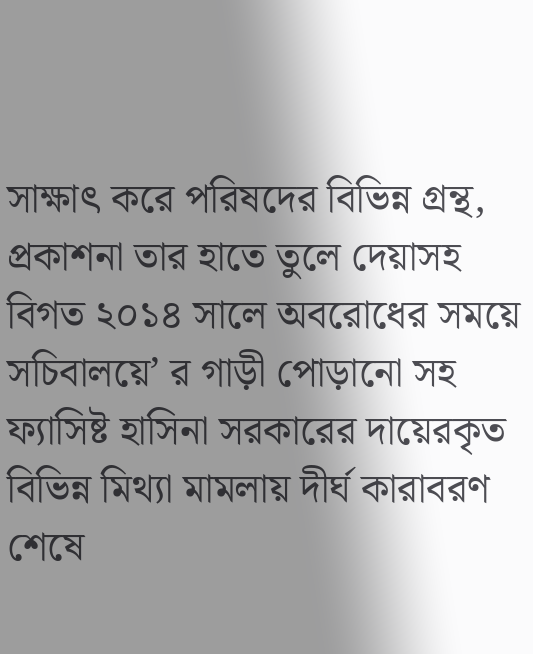সাক্ষাৎ করে পরিষদের বিভিন্ন গ্রন্থ, প্রকাশনা তার হাতে তুলে দেয়াসহ বিগত ২০১৪ সালে অবরোধের সময়ে সচিবালয়ে’ র গাড়ী পোড়ানো সহ ফ্যাসিষ্ট হাসিনা সরকারের দায়েরকৃত বিভিন্ন মিথ্যা মামলায় দীর্ঘ কারাবরণ শেষে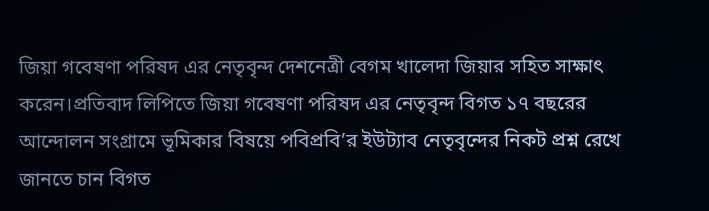জিয়া গবেষণা পরিষদ এর নেতৃবৃন্দ দেশনেত্রী বেগম খালেদা জিয়ার সহিত সাক্ষাৎ করেন।প্রতিবাদ লিপিতে জিয়া গবেষণা পরিষদ এর নেতৃবৃন্দ বিগত ১৭ বছরের আন্দোলন সংগ্রামে ভূমিকার বিষয়ে পবিপ্রবি’র ইউট্যাব নেতৃবৃন্দের নিকট প্রশ্ন রেখে জানতে চান বিগত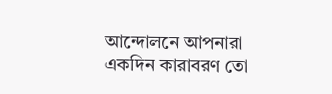আন্দোলনে আপনারা একদিন কারাবরণ তো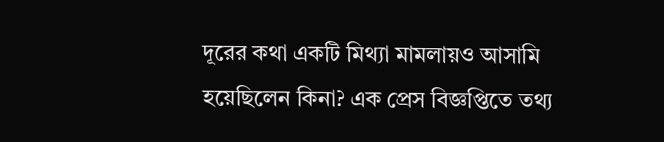দূরের কথা একটি মিথ্যা মামলায়ও আসামি হয়েছিলেন কিনা? এক প্রেস বিজ্ঞপ্তিতে তথ্য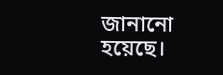জানানো হয়েছে।